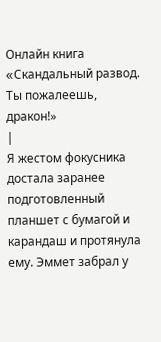Онлайн книга «Cкандальный развод. Ты пожалеешь, дракон!»
|
Я жестом фокусника достала заранее подготовленный планшет с бумагой и карандаш и протянула ему. Эммет забрал у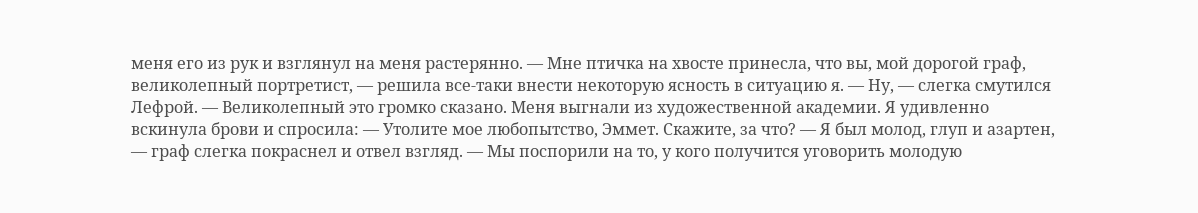меня его из рук и взглянул на меня растерянно. — Мне птичка на хвосте принесла, что вы, мой дорогой граф, великолепный портретист, — решила все-таки внести некоторую ясность в ситуацию я. — Ну, — слегка смутился Лефрой. — Великолепный это громко сказано. Меня выгнали из художественной академии. Я удивленно вскинула брови и спросила: — Утолите мое любопытство, Эммет. Скажите, за что? — Я был молод, глуп и азартен, — граф слегка покраснел и отвел взгляд. — Мы поспорили на то, у кого получится уговорить молодую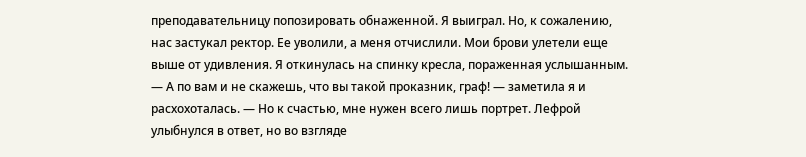преподавательницу попозировать обнаженной. Я выиграл. Но, к сожалению, нас застукал ректор. Ее уволили, а меня отчислили. Мои брови улетели еще выше от удивления. Я откинулась на спинку кресла, пораженная услышанным. — А по вам и не скажешь, что вы такой проказник, граф! — заметила я и расхохоталась. — Но к счастью, мне нужен всего лишь портрет. Лефрой улыбнулся в ответ, но во взгляде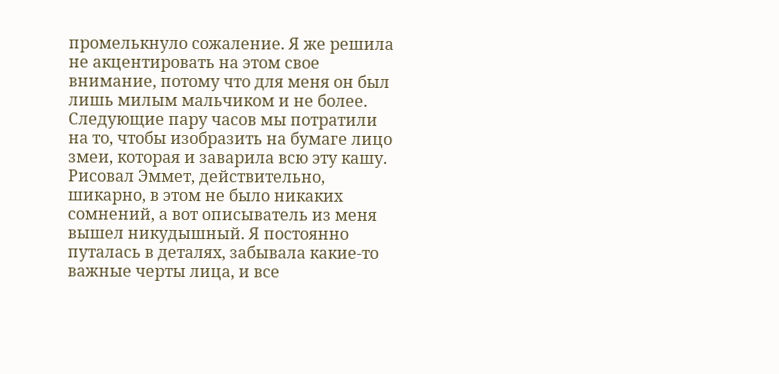промелькнуло сожаление. Я же решила не акцентировать на этом свое внимание, потому что для меня он был лишь милым мальчиком и не более. Следующие пару часов мы потратили на то, чтобы изобразить на бумаге лицо змеи, которая и заварила всю эту кашу. Рисовал Эммет, действительно, шикарно, в этом не было никаких сомнений, а вот описыватель из меня вышел никудышный. Я постоянно путалась в деталях, забывала какие-то важные черты лица, и все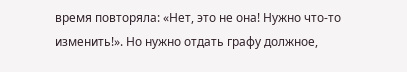время повторяла: «Нет, это не она! Нужно что-то изменить!». Но нужно отдать графу должное,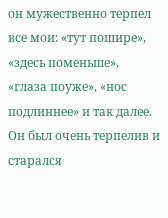он мужественно терпел все мои: «тут пошире», «здесь поменьше», «глаза поуже», «нос подлиннее» и так далее. Он был очень терпелив и старался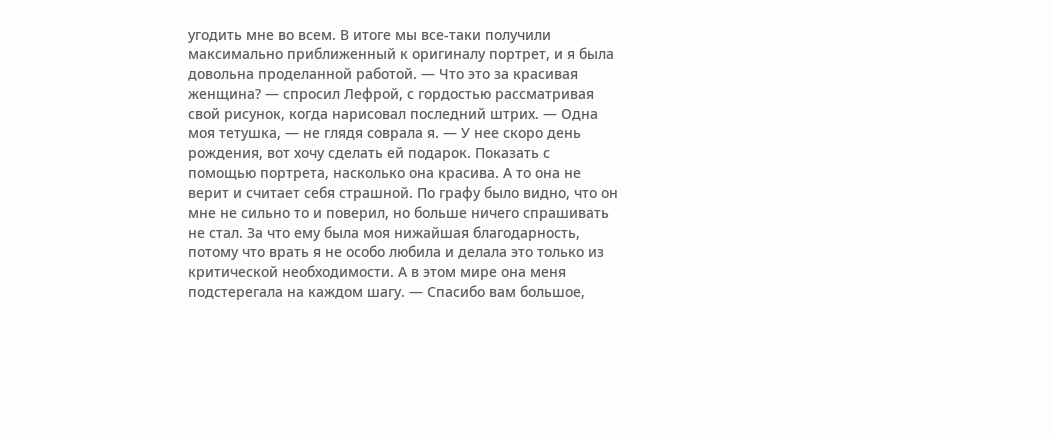угодить мне во всем. В итоге мы все-таки получили максимально приближенный к оригиналу портрет, и я была довольна проделанной работой. — Что это за красивая женщина? — спросил Лефрой, с гордостью рассматривая свой рисунок, когда нарисовал последний штрих. — Одна моя тетушка, — не глядя соврала я. — У нее скоро день рождения, вот хочу сделать ей подарок. Показать с помощью портрета, насколько она красива. А то она не верит и считает себя страшной. По графу было видно, что он мне не сильно то и поверил, но больше ничего спрашивать не стал. За что ему была моя нижайшая благодарность, потому что врать я не особо любила и делала это только из критической необходимости. А в этом мире она меня подстерегала на каждом шагу. — Спасибо вам большое,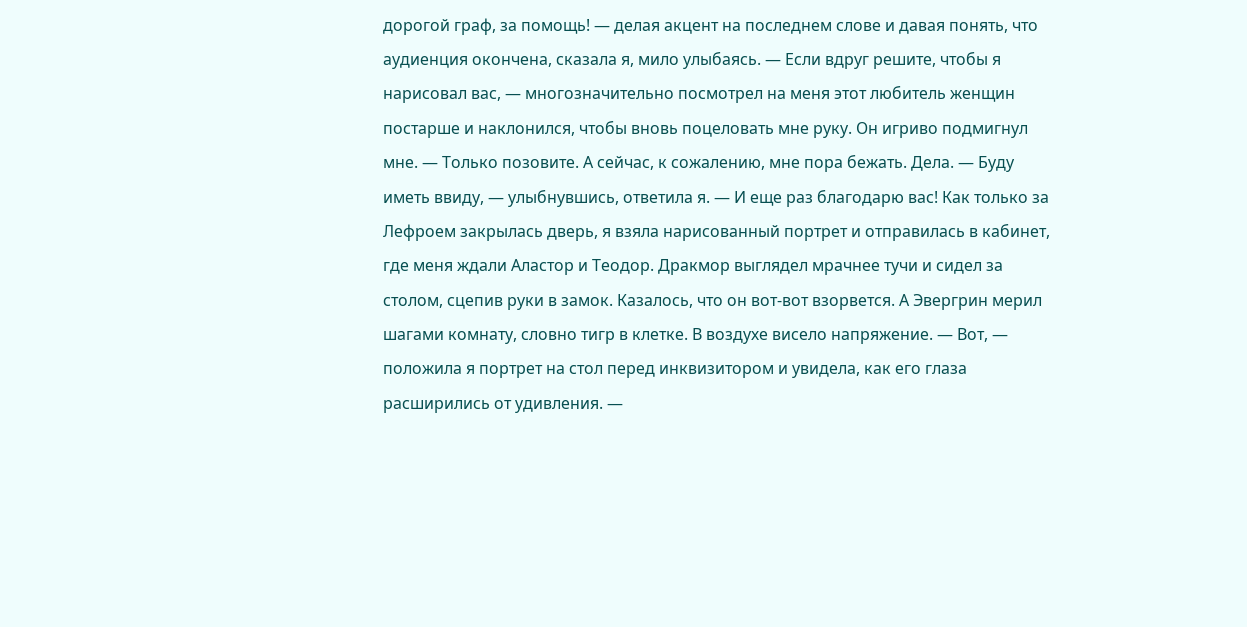дорогой граф, за помощь! — делая акцент на последнем слове и давая понять, что аудиенция окончена, сказала я, мило улыбаясь. — Если вдруг решите, чтобы я нарисовал вас, — многозначительно посмотрел на меня этот любитель женщин постарше и наклонился, чтобы вновь поцеловать мне руку. Он игриво подмигнул мне. — Только позовите. А сейчас, к сожалению, мне пора бежать. Дела. — Буду иметь ввиду, — улыбнувшись, ответила я. — И еще раз благодарю вас! Как только за Лефроем закрылась дверь, я взяла нарисованный портрет и отправилась в кабинет, где меня ждали Аластор и Теодор. Дракмор выглядел мрачнее тучи и сидел за столом, сцепив руки в замок. Казалось, что он вот-вот взорвется. А Эвергрин мерил шагами комнату, словно тигр в клетке. В воздухе висело напряжение. — Вот, — положила я портрет на стол перед инквизитором и увидела, как его глаза расширились от удивления. —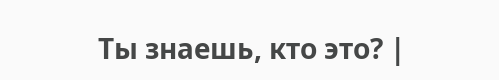Ты знаешь, кто это? |